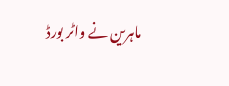ماہرین نے واٹر بورڈ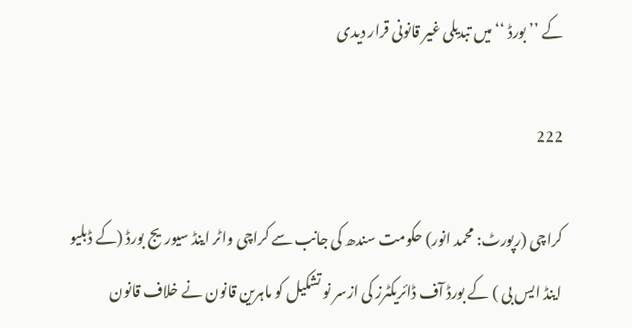کے ’’ بورڈ ‘‘ میں تبدیلی غیر قانونی قرار دیدی

222

کراچی (رپورٹ: محمد انور) حکومت سندھ کی جانب سے کراچی واٹر اینڈ سیوریج بورڈ (کے ڈبلیو اینڈ ایس بی ) کے بورڈ آف ڈائریکٹرز کی ازسر نو تشکیل کو ماہرین قانون نے خلاف قانون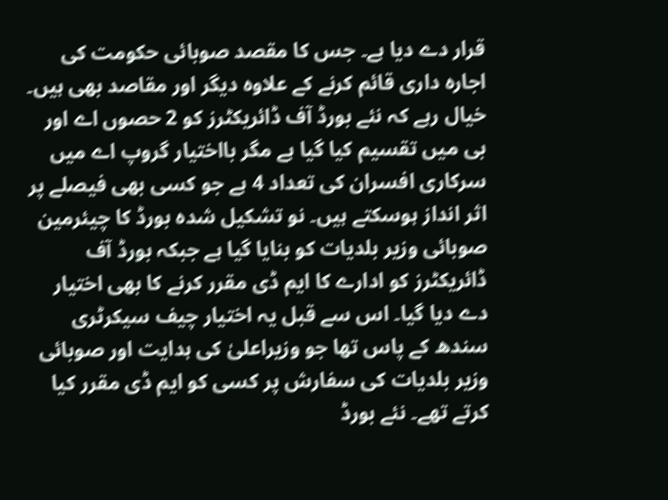قرار دے دیا ہے۔ جس کا مقصد صوبائی حکومت کی اجارہ داری قائم کرنے کے علاوہ دیگر اور مقاصد بھی ہیں۔ خیال رہے کہ نئے بورڈ آف ڈائریکٹرز کو 2 حصوں اے اور بی میں تقسیم کیا گیا ہے مگر بااختیار گروپ اے میں سرکاری افسران کی تعداد 4 ہے جو کسی بھی فیصلے پر اثر انداز ہوسکتے ہیں۔ نو تشکیل شدہ بورڈ کا چیئرمین صوبائی وزیر بلدیات کو بنایا گیا ہے جبکہ بورڈ آف ڈائریکٹرز کو ادارے کا ایم ڈی مقرر کرنے کا بھی اختیار دے دیا گیا۔ اس سے قبل یہ اختیار چیف سیکرٹری سندھ کے پاس تھا جو وزیراعلیٰ کی ہدایت اور صوبائی وزیر بلدیات کی سفارش پر کسی کو ایم ڈی مقرر کیا کرتے تھے۔ نئے بورڈ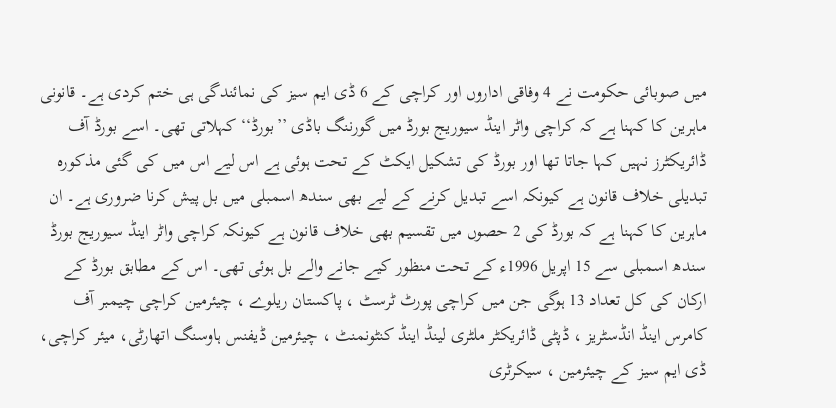میں صوبائی حکومت نے 4 وفاقی اداروں اور کراچی کے 6 ڈی ایم سیز کی نمائندگی ہی ختم کردی ہے۔ قانونی ماہرین کا کہنا ہے کہ کراچی واٹر اینڈ سیوریج بورڈ میں گورننگ باڈی ’’بورڈ‘‘ کہلاتی تھی۔ اسے بورڈ آف ڈائریکٹرز نہیں کہا جاتا تھا اور بورڈ کی تشکیل ایکٹ کے تحت ہوئی ہے اس لیے اس میں کی گئی مذکورہ تبدیلی خلاف قانون ہے کیونکہ اسے تبدیل کرنے کے لیے بھی سندھ اسمبلی میں بل پیش کرنا ضروری ہے۔ ان ماہرین کا کہنا ہے کہ بورڈ کی 2 حصوں میں تقسیم بھی خلاف قانون ہے کیونکہ کراچی واٹر اینڈ سیوریج بورڈ سندھ اسمبلی سے 15 اپریل 1996ء کے تحت منظور کیے جانے والے بل ہوئی تھی۔ اس کے مطابق بورڈ کے ارکان کی کل تعداد 13 ہوگی جن میں کراچی پورٹ ٹرسٹ ، پاکستان ریلوے ، چیئرمین کراچی چیمبر آف کامرس اینڈ انڈسٹریز ، ڈپٹی ڈائریکٹر ملٹری لینڈ اینڈ کنٹونمنٹ ، چیئرمین ڈیفنس ہاوسنگ اتھارٹی، میئر کراچی، ڈی ایم سیز کے چیئرمین ، سیکرٹری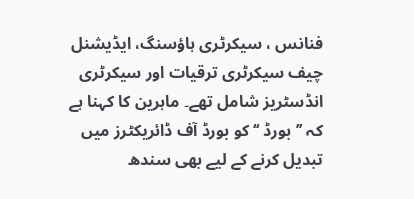فنانس ، سیکرٹری ہاؤسنگ، ایڈیشنل چیف سیکرٹری ترقیات اور سیکرٹری انڈسٹریز شامل تھے۔ ماہرین کا کہنا ہے کہ ’’بورڈ ‘‘ کو بورڈ آف ڈائریکٹرز میں تبدیل کرنے کے لیے بھی سندھ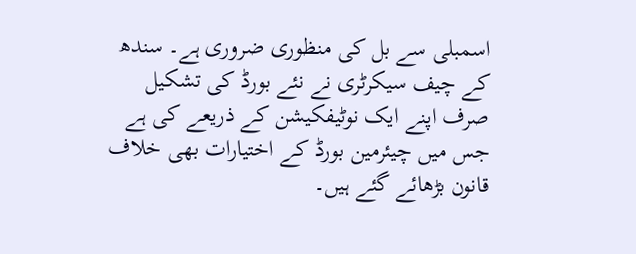اسمبلی سے بل کی منظوری ضروری ہے۔ سندھ کے چیف سیکرٹری نے نئے بورڈ کی تشکیل صرف اپنے ایک نوٹیفکیشن کے ذریعے کی ہے جس میں چیئرمین بورڈ کے اختیارات بھی خلاف قانون بڑھائے گئے ہیں۔